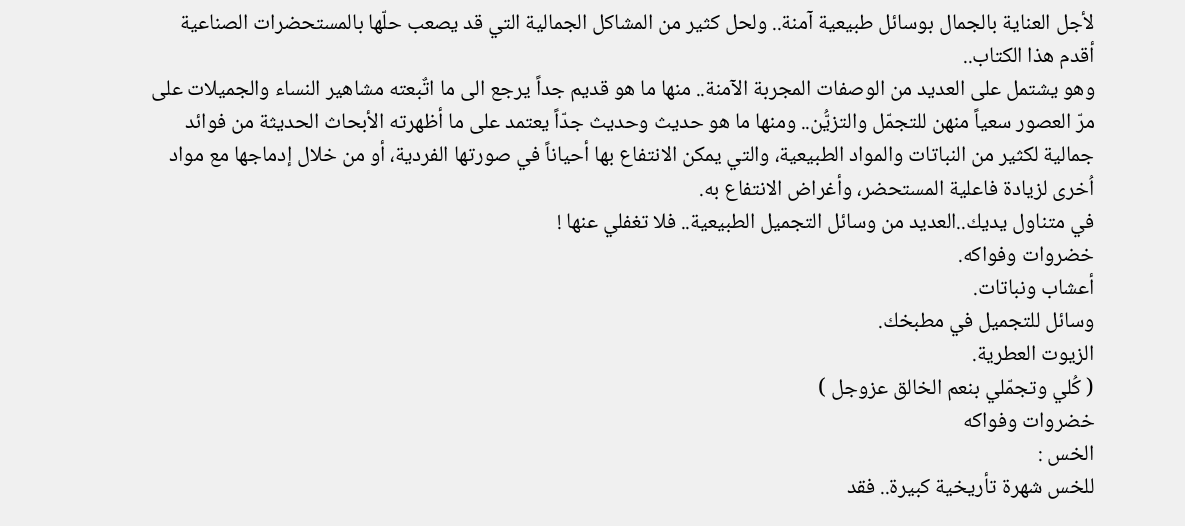لأجل العناية بالجمال بوسائل طبيعية آمنة.. ولحل كثير من المشاكل الجمالية التي قد يصعب حلّها بالمستحضرات الصناعية أقدم هذا الكتاب..
وهو يشتمل على العديد من الوصفات المجربة الآمنة.. منها ما هو قديم جداً يرجع الى ما اتٌبعته مشاهير النساء والجميلات على مرّ العصور سعياً منهن للتجمّل والتزيُّن.. ومنها ما هو حديث وحديث جدّاً يعتمد على ما أظهرته الأبحاث الحديثة من فوائد جمالية لكثير من النباتات والمواد الطبيعية، والتي يمكن الانتفاع بها أحياناً في صورتها الفردية، أو من خلال إدماجها مع مواد اُخرى لزيادة فاعلية المستحضر، وأغراض الانتفاع به.
في متناول يديك..العديد من وسائل التجميل الطبيعية.. فلا تغفلي عنها !
خضروات وفواكه.
أعشاب ونباتات.
وسائل للتجميل في مطبخك.
الزيوت العطرية.
( كُلي وتجمّلي بنعم الخالق عزوجل )
خضروات وفواكه
الخس :
للخس شهرة تأريخية كبيرة.. فقد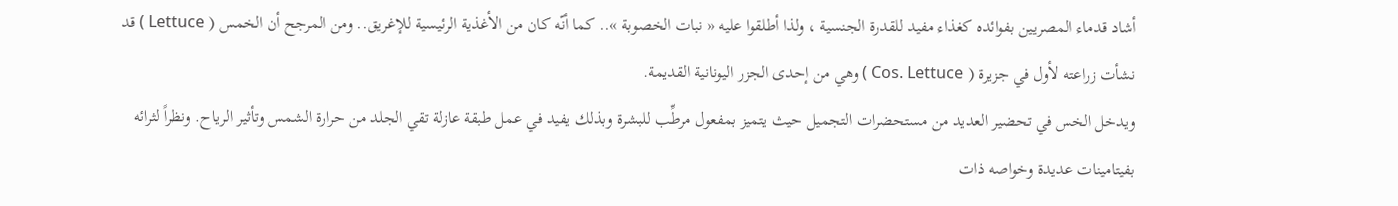أشاد قدماء المصريين بفوائده كغذاء مفيد للقدرة الجنسية ، ولذا أطلقوا عليه « نبات الخصوبة ».. كما أنّه كان من الأغذية الرئيسية للإغريق.. ومن المرجح أن الخمس ( Lettuce ) قد نشأت زراعته لأول في جزيرة ( Cos. Lettuce ) وهي من إحدى الجزر اليونانية القديمة.
ويدخل الخس في تحضير العديد من مستحضرات التجميل حيث يتميز بمفعول مرطِّب للبشرة وبذلك يفيد في عمل طبقة عازلة تقي الجلد من حرارة الشمس وتأثير الرياح. ونظراً لثرائه بفيتامينات عديدة وخواصه ذات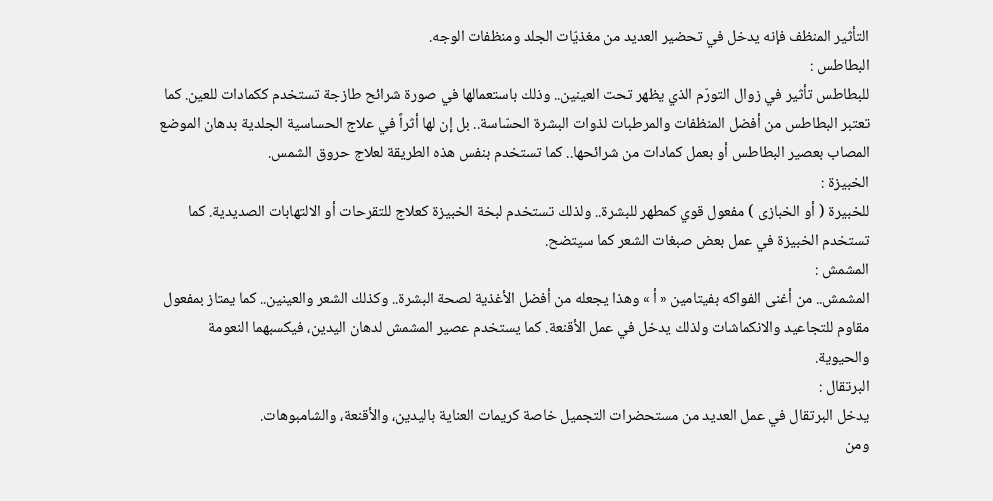التأثير المنظف فإنه يدخل في تحضير العديد من مغذيّات الجلد ومنظفات الوجه.
البطاطس :
للبطاطس تأثير في زوال التورّم الذي يظهر تحت العينين.. وذلك باستعمالها في صورة شرائح طازجة تستخدم ككمادات للعين. كما تعتبر البطاطس من أفضل المنظفات والمرطبات لذوات البشرة الحسّاسة.. بل إن لها أثراً في علاج الحساسية الجلدية بدهان الموضع المصاب بعصير البطاطس أو بعمل كمادات من شرائحها.. كما تستخدم بنفس هذه الطريقة لعلاج حروق الشمس.
الخبيزة :
للخبيرة ( أو الخبازى ) مفعول قوي كمطهر للبشرة.. ولذلك تستخدم لبخة الخبيزة كعلاج للتقرحات أو الالتهابات الصديدية. كما تستخدم الخبيزة في عمل بعض صبغات الشعر كما سيتضح.
المشمش :
المشمش.. من أغنى الفواكه بفيتامين « أ » وهذا يجعله من أفضل الأغذية لصحة البشرة.. وكذلك الشعر والعينين.. كما يمتاز بمفعول مقاوم للتجاعيد والانكماشات ولذلك يدخل في عمل الأقنعة. كما يستخدم عصير المشمش لدهان اليدين، فيكسبهما النعومة والحيوية.
البرتقال :
يدخل البرتقال في عمل العديد من مستحضرات التجميل خاصة كريمات العناية باليدين، والأقنعة، والشامبوهات.
ومن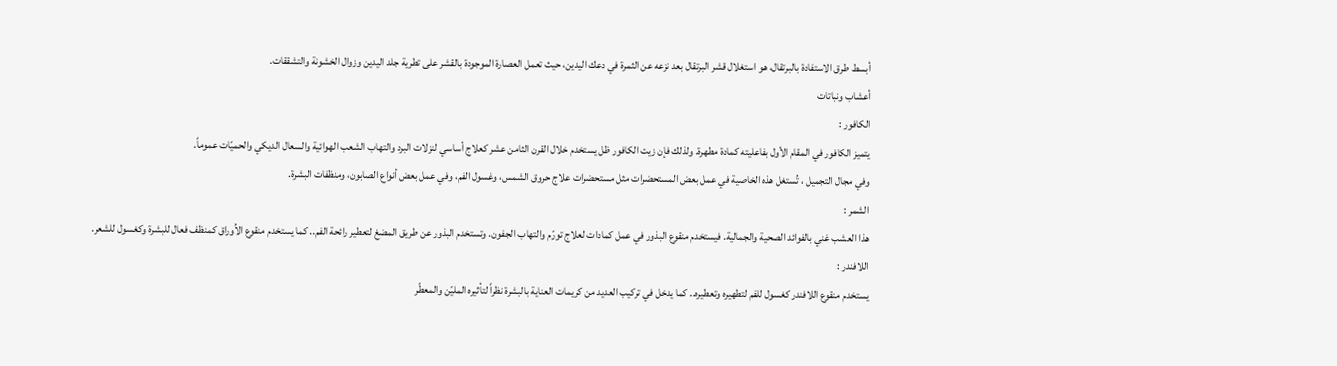أبسط طرق الاستفادة بالبرتقال، هو استغلال قشر البرتقال بعد نزعه عن الثمرة في دعك اليدين، حيث تعمل العصارة الموجودة بالقشر على تطرية جلد اليدين وزوال الخشونة والتشققات.
أعشاب ونباتات
الكافور :
يتميز الكافور في المقام الأول بفاعليته كمادة مطهرة. ولذلك فإن زيت الكافور ظل يستخدم خلال القرن الثامن عشر كعلاج أساسي لنزلات البرد والتهاب الشعب الهوائية والسعال الديكي والحميّات عموماً.
وفي مجال التجميل ، تُستغل هذه الخاصية في عمل بعض المستحضرات مثل مستحضرات علاج حروق الشمس، وغسول الفم، وفي عمل بعض أنواع الصابون، ومنظفات البشرة.
الشمر :
هذا العشب غني بالفوائد الصحية والجمالية. فيستخدم منقوع البذور في عمل كمادات لعلاج تورّم والتهاب الجفون. وتستخدم البذور عن طريق المضغ لتعطير رائحة الفم.. كما يستخدم منقوع الاُوراق كمنظف فعال للبشرة وكغسول للشعر.
اللافندر :
يستخدم منقوع اللافندر كغسول للفم لتطهيره وتعطيره.. كما يدخل في تركيب العديد من كريمات العناية بالبشرة نظراً لتأثيره المليّن والمعطّر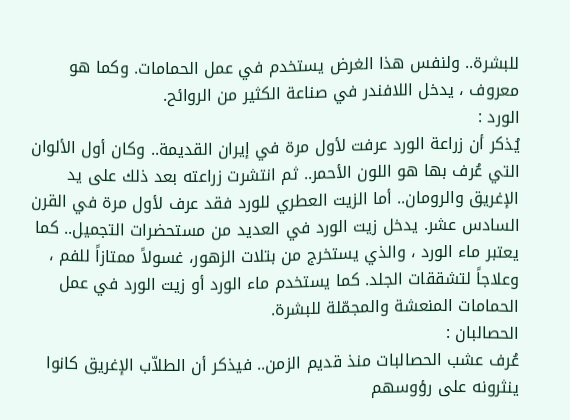للبشرة.. ولنفس هذا الغرض يستخدم في عمل الحمامات. وكما هو معروف ، يدخل اللافندر في صناعة الكثير من الروائح.
الورد :
يُذكر أن زراعة الورد عرفت لأول مرة في إيران القديمة.. وكان أول الألوان التي عُرف بها هو اللون الأحمر.. ثم انتشرت زراعته بعد ذلك على يد الإغريق والرومان.. أما الزيت العطري للورد فقد عرف لأول مرة في القرن السادس عشر. يدخل زيت الورد في العديد من مستحضرات التجميل.. كما يعتبر ماء الورد ، والذي يستخرج من بتلات الزهور، غسولاً ممتازاً للفم ، وعلاجاً لتشققات الجلد. كما يستخدم ماء الورد أو زيت الورد في عمل الحمامات المنعشة والمجمّلة للبشرة.
الحصالبان :
عُرف عشب الحصالبات منذ قديم الزمن.. فيذكر أن الطلاّب الإغريق كانوا ينثرونه على رؤوسهم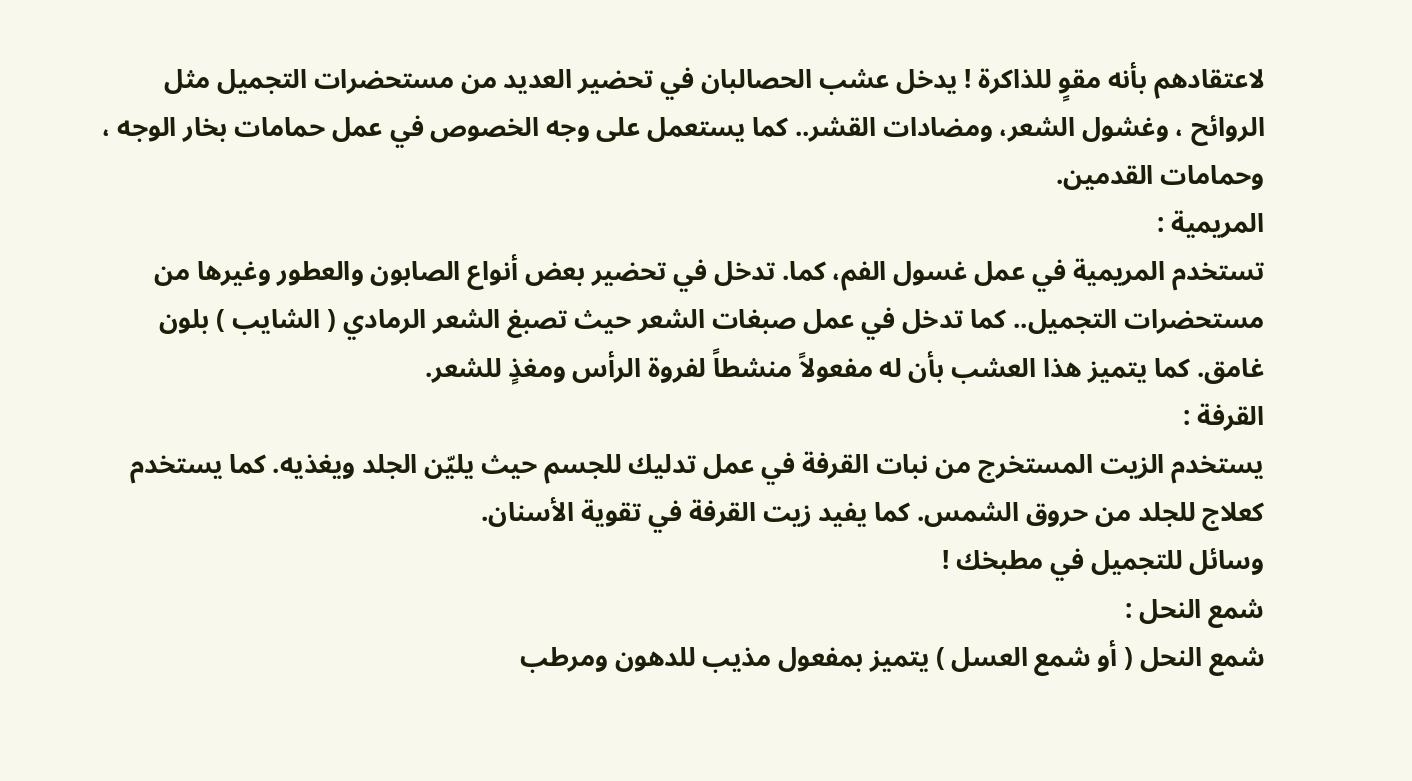لاعتقادهم بأنه مقوٍ للذاكرة ! يدخل عشب الحصالبان في تحضير العديد من مستحضرات التجميل مثل الروائح ، وغشول الشعر، ومضادات القشر.. كما يستعمل على وجه الخصوص في عمل حمامات بخار الوجه ، وحمامات القدمين.
المريمية :
تستخدم المريمية في عمل غسول الفم، كما. تدخل في تحضير بعض أنواع الصابون والعطور وغيرها من مستحضرات التجميل.. كما تدخل في عمل صبغات الشعر حيث تصبغ الشعر الرمادي ( الشايب ) بلون غامق. كما يتميز هذا العشب بأن له مفعولاً منشطاً لفروة الرأس ومغذٍ للشعر.
القرفة :
يستخدم الزيت المستخرج من نبات القرفة في عمل تدليك للجسم حيث يليّن الجلد ويغذيه. كما يستخدم كعلاج للجلد من حروق الشمس. كما يفيد زيت القرفة في تقوية الأسنان.
وسائل للتجميل في مطبخك !
شمع النحل :
شمع النحل ( أو شمع العسل ) يتميز بمفعول مذيب للدهون ومرطب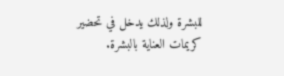للبشرة ولذلك يدخل في تحضير كريمات العناية بالبشرة.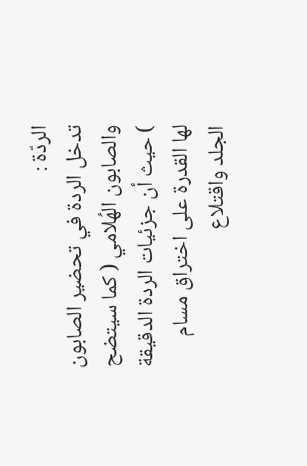الردّة :
تدخل الردة في تحضير الصابون والصابون الهُلامي ( كما سيتضح ) حيث أن جزئيات الردة الدقيقة لها القدرة على اختراق مسام الجلد واقتلاع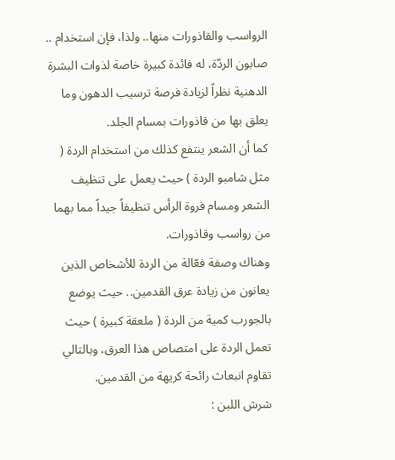الرواسب والقاذورات منها.. ولذا، فإن استخدام .. صابون الردّة، له فائدة كبيرة خاصة لذوات البشرة الدهنية نظراً لزيادة فرصة ترسيب الدهون وما يعلق بها من قاذورات بمسام الجلد.
كما أن الشعر ينتفع كذلك من استخدام الردة ( مثل شامبو الردة ) حيث يعمل على تنظيف الشعر ومسام فروة الرأس تنظيفاً جيداً مما بهما من رواسب وقاذورات.
وهناك وصفة فعّالة من الردة للأشخاص الذين يعانون من زيادة عرق القدمين.. حيث يوضع بالجورب كمية من الردة ( ملعقة كبيرة ) حيث تعمل الردة على امتصاص هذا العرق، وبالتالي تقاوم انبعاث رائحة كريهة من القدمين.
شرش اللبن :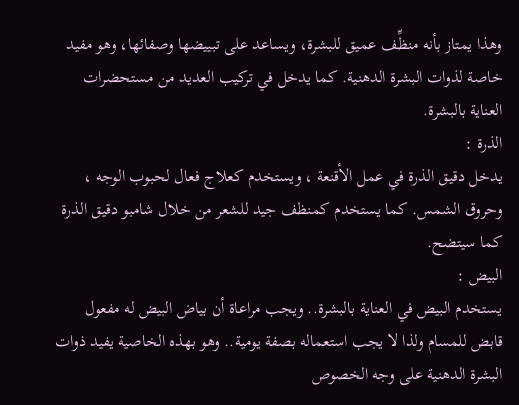وهذا يمتاز بأنه منظِّف عميق للبشرة، ويساعد على تبييضها وصفائها، وهو مفيد خاصة لذوات البشرة الدهنية. كما يدخل في تركيب العديد من مستحضرات العناية بالبشرة.
الذرة :
يدخل دقيق الذرة في عمل الأقنعة ، ويستخدم كعلاج فعال لحبوب الوجه ، وحروق الشمس. كما يستخدم كمنظف جيد للشعر من خلال شامبو دقيق الذرة كما سيتضح.
البيض :
يستخدم البيض في العناية بالبشرة.. ويجب مراعاة أن بياض البيض له مفعول قابض للمسام ولذا لا يجب استعماله بصفة يومية.. وهو بهذه الخاصية يفيد ذوات البشرة الدهنية على وجه الخصوص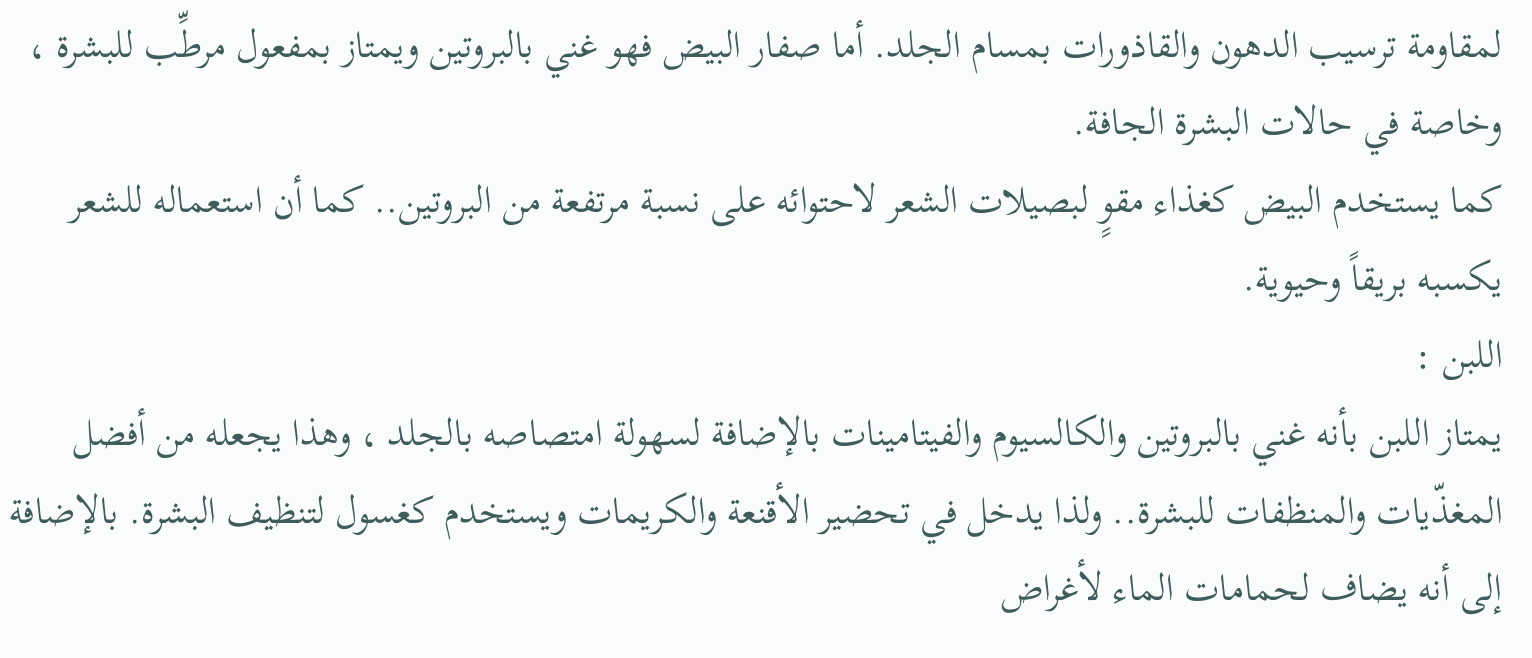لمقاومة ترسيب الدهون والقاذورات بمسام الجلد. أما صفار البيض فهو غني بالبروتين ويمتاز بمفعول مرطِّب للبشرة ، وخاصة في حالات البشرة الجافة.
كما يستخدم البيض كغذاء مقوٍ لبصيلات الشعر لاحتوائه على نسبة مرتفعة من البروتين.. كما أن استعماله للشعر يكسبه بريقاً وحيوية.
اللبن :
يمتاز اللبن بأنه غني بالبروتين والكالسيوم والفيتامينات بالإضافة لسهولة امتصاصه بالجلد ، وهذا يجعله من أفضل المغذّيات والمنظفات للبشرة.. ولذا يدخل في تحضير الأقنعة والكريمات ويستخدم كغسول لتنظيف البشرة. بالإضافة إلى أنه يضاف لحمامات الماء لأغراض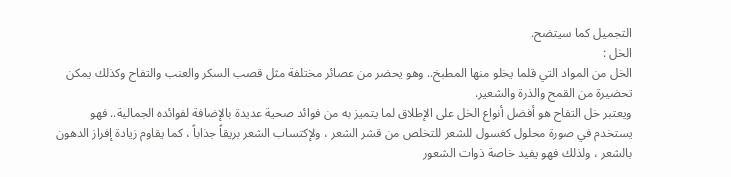التجميل كما سيتضح.
الخل :
الخل من المواد التي قلما يخلو منها المطبخ.. وهو يحضر من عصائر مختلفة مثل قصب السكر والعنب والتفاح وكذلك يمكن تحضيرة من القمح والذرة والشعير.
ويعتبر خل التفاح هو أفضل أنواع الخل على الإطلاق لما يتميز به من فوائد صحية عديدة بالإضافة لفوائده الجمالية.. فهو يستخدم في صورة محلول كغسول للشعر للتخلص من قشر الشعر ، ولإكتساب الشعر بريقاً جذاباً ، كما يقاوم زيادة إفراز الدهون بالشعر ، ولذلك فهو يفيد خاصة ذوات الشعور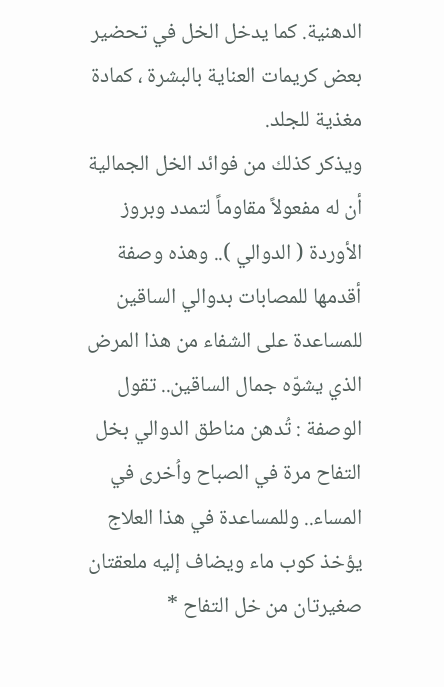الدهنية. كما يدخل الخل في تحضير بعض كريمات العناية بالبشرة ، كمادة مغذية للجلد.
ويذكر كذلك من فوائد الخل الجمالية أن له مفعولاً مقاوماً لتمدد وبروز الأوردة ( الدوالي ).. وهذه وصفة أقدمها للمصابات بدوالي الساقين للمساعدة على الشفاء من هذا المرض الذي يشوّه جمال الساقين.. تقول الوصفة : تُدهن مناطق الدوالي بخل التفاح مرة في الصباح واُخرى في المساء.. وللمساعدة في هذا العلاج يؤخذ كوب ماء ويضاف إليه ملعقتان صغيرتان من خل التفاح *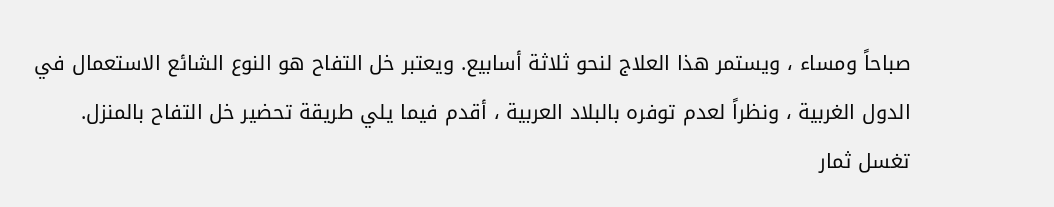صباحاً ومساء ، ويستمر هذا العلاج لنحو ثلاثة أسابيع. ويعتبر خل التفاح هو النوع الشائع الاستعمال في الدول الغربية ، ونظراً لعدم توفره بالبلاد العربية ، أقدم فيما يلي طريقة تحضير خل التفاح بالمنزل.
تغسل ثمار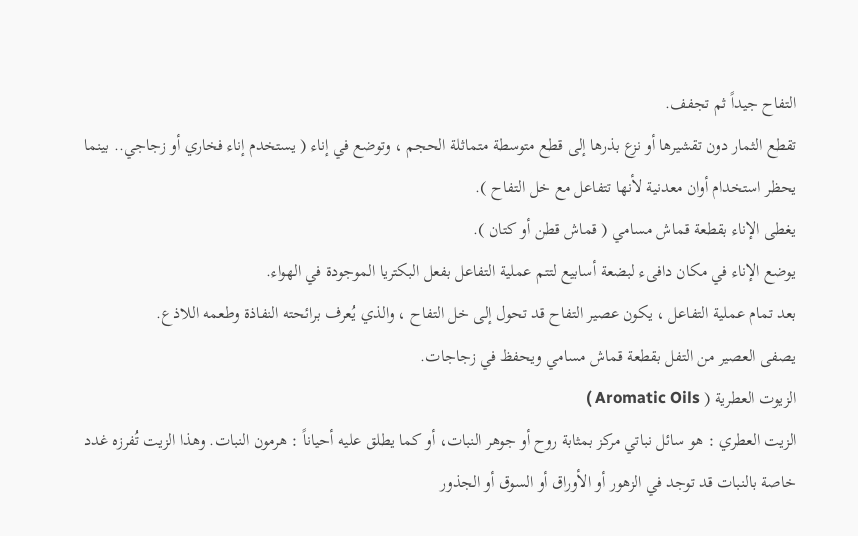التفاح جيداً ثم تجفف.
تقطع الثمار دون تقشيرها أو نزع بذرها إلى قطع متوسطة متماثلة الحجم ، وتوضع في إناء ( يستخدم إناء فخاري أو زجاجي.. بينما يحظر استخدام أوان معدنية لأنها تتفاعل مع خل التفاح ).
يغطى الإناء بقطعة قماش مسامي ( قماش قطن أو كتان ).
يوضع الإناء في مكان دافىء لبضعة أسابيع لتتم عملية التفاعل بفعل البكتريا الموجودة في الهواء.
بعد تمام عملية التفاعل ، يكون عصير التفاح قد تحول إلى خل التفاح ، والذي يُعرف برائحته النفاذة وطعمه اللاذع.
يصفى العصير من التفل بقطعة قماش مسامي ويحفظ في زجاجات.
الزيوت العطرية ( Aromatic Oils )
الزيت العطري : هو سائل نباتي مركز بمثابة روح أو جوهر النبات، أو كما يطلق عليه أحياناً : هرمون النبات. وهذا الزيت تُفرزه غدد خاصة بالنبات قد توجد في الزهور أو الأوراق أو السوق أو الجذور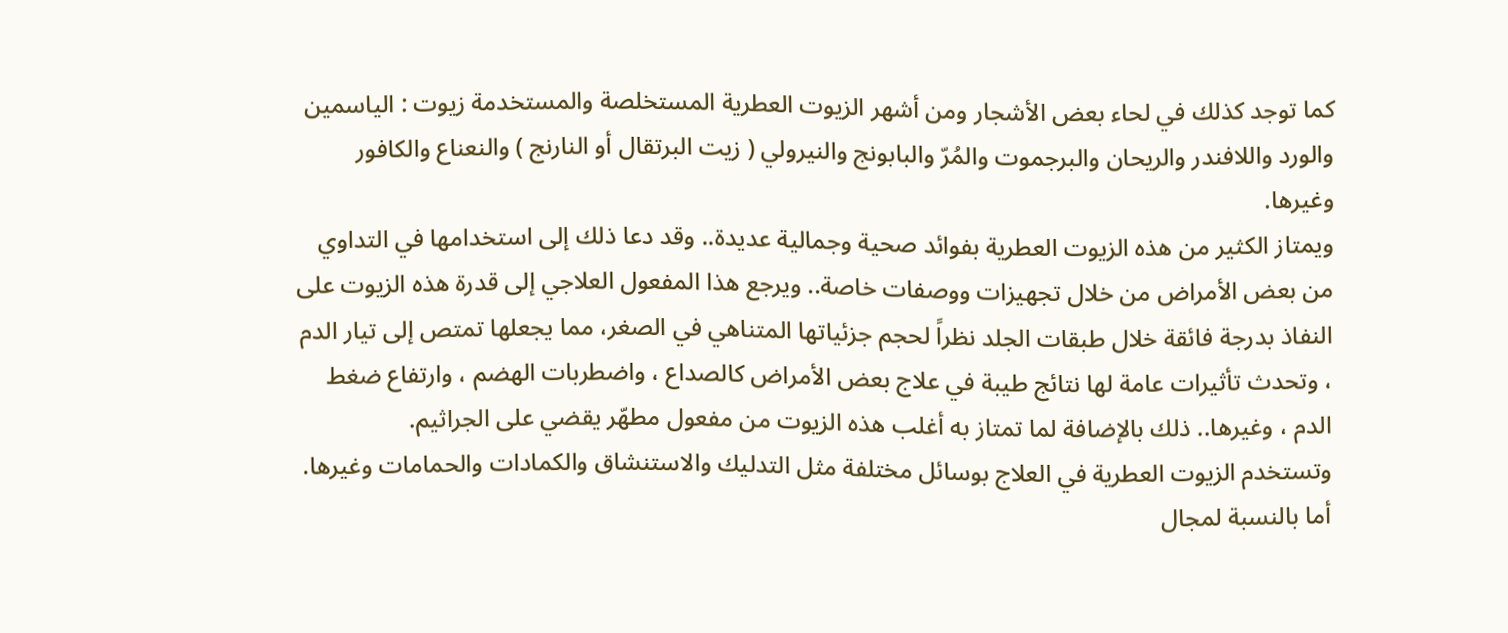كما توجد كذلك في لحاء بعض الأشجار ومن أشهر الزيوت العطرية المستخلصة والمستخدمة زيوت : الياسمين والورد واللافندر والريحان والبرجموت والمُرّ والبابونج والنيرولي ( زيت البرتقال أو النارنج ) والنعناع والكافور وغيرها.
ويمتاز الكثير من هذه الزيوت العطرية بفوائد صحية وجمالية عديدة.. وقد دعا ذلك إلى استخدامها في التداوي من بعض الأمراض من خلال تجهيزات ووصفات خاصة.. ويرجع هذا المفعول العلاجي إلى قدرة هذه الزيوت على النفاذ بدرجة فائقة خلال طبقات الجلد نظراً لحجم جزئياتها المتناهي في الصغر، مما يجعلها تمتص إلى تيار الدم ، وتحدث تأثيرات عامة لها نتائج طيبة في علاج بعض الأمراض كالصداع ، واضطربات الهضم ، وارتفاع ضغط الدم ، وغيرها.. ذلك بالإضافة لما تمتاز به أغلب هذه الزيوت من مفعول مطهّر يقضي على الجراثيم.
وتستخدم الزيوت العطرية في العلاج بوسائل مختلفة مثل التدليك والاستنشاق والكمادات والحمامات وغيرها.
أما بالنسبة لمجال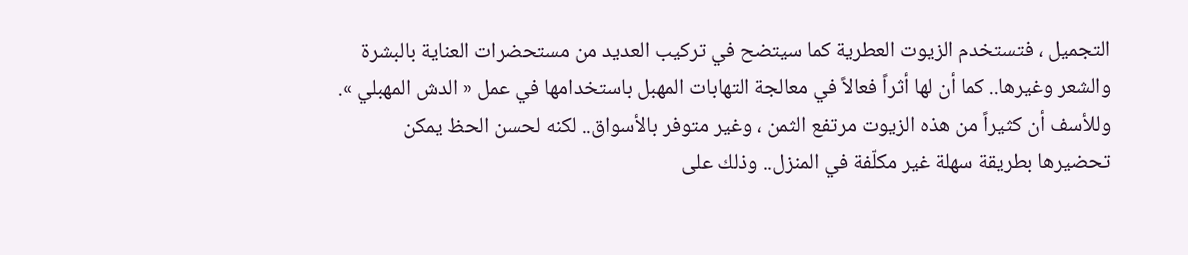التجميل ، فتستخدم الزيوت العطرية كما سيتضح في تركيب العديد من مستحضرات العناية بالبشرة والشعر وغيرها.. كما أن لها أثراً فعالاً في معالجة التهابات المهبل باستخدامها في عمل « الدش المهبلي ».
وللأسف أن كثيراً من هذه الزيوت مرتفع الثمن ، وغير متوفر بالأسواق.. لكنه لحسن الحظ يمكن تحضيرها بطريقة سهلة غير مكلّفة في المنزل.. وذلك على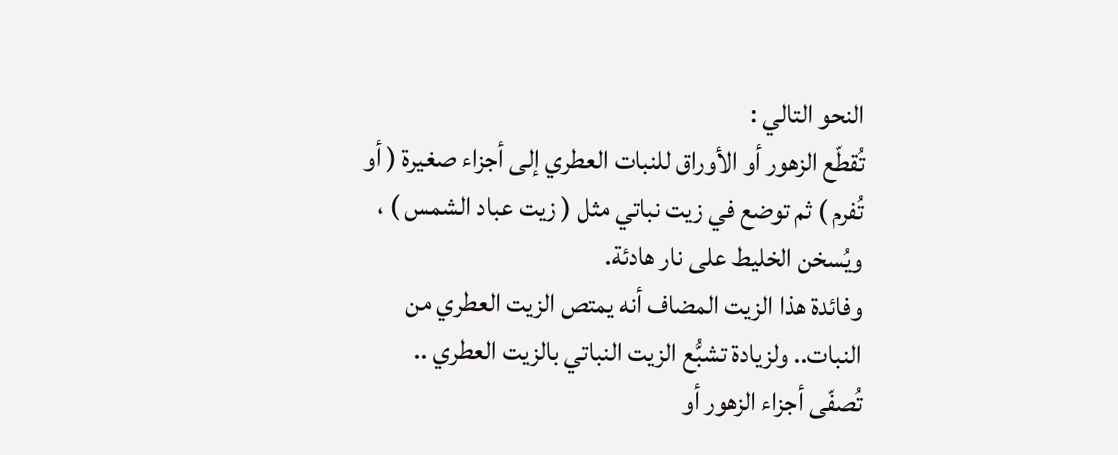النحو التالي :
تُقطّع الزهور أو الأوراق للنبات العطري إلى أجزاء صغيرة ( أو تُفرم ) ثم توضع في زيت نباتي مثل ( زيت عباد الشمس ) ، ويُسخن الخليط على نار هادئة.
وفائدة هذا الزيت المضاف أنه يمتص الزيت العطري من النبات.. ولزيادة تشبُّع الزيت النباتي بالزيت العطري .. تُصفّى أجزاء الزهور أو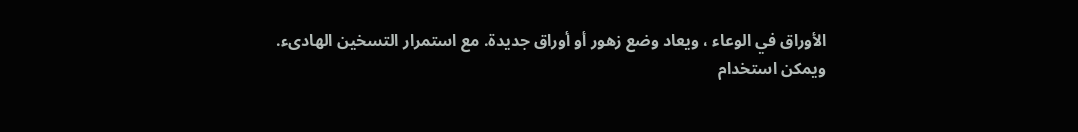الأوراق في الوعاء ، ويعاد وضع زهور أو أوراق جديدة. مع استمرار التسخين الهادىء.
ويمكن استخدام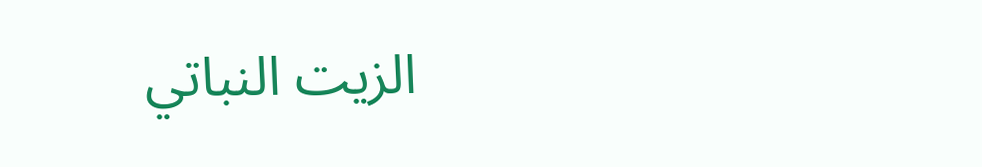الزيت النباتي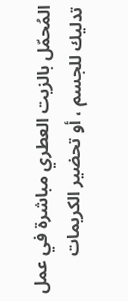المُحمّل بالزيت العطري مباشرة في عمل تدليك للجسم ، أو تحضير الكريمات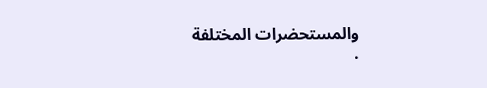والمستحضرات المختلفة
.